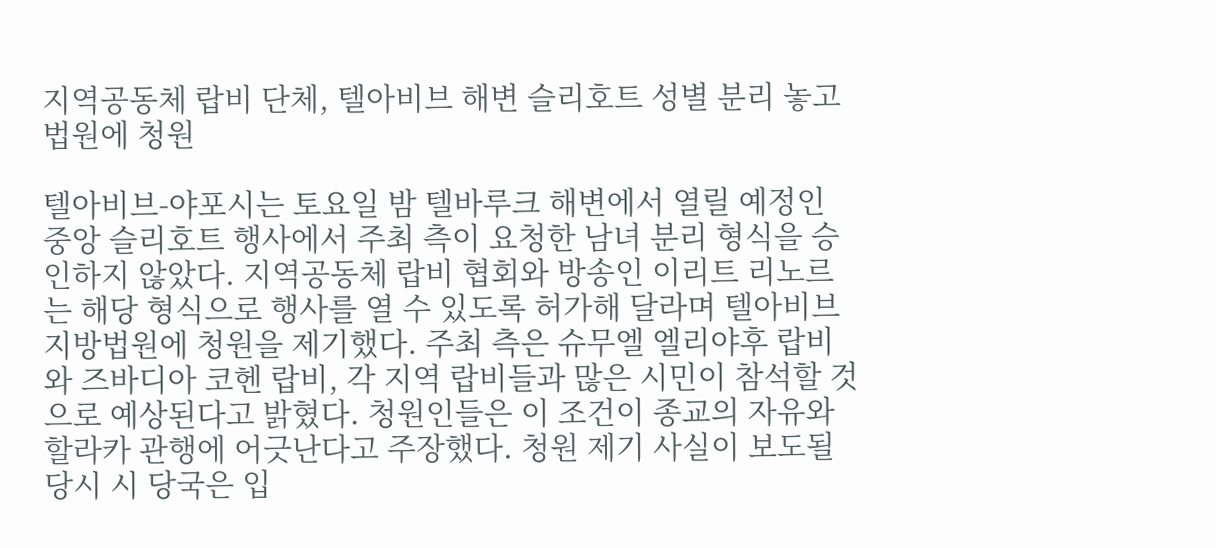지역공동체 랍비 단체, 텔아비브 해변 슬리호트 성별 분리 놓고 법원에 청원

텔아비브-야포시는 토요일 밤 텔바루크 해변에서 열릴 예정인 중앙 슬리호트 행사에서 주최 측이 요청한 남녀 분리 형식을 승인하지 않았다. 지역공동체 랍비 협회와 방송인 이리트 리노르는 해당 형식으로 행사를 열 수 있도록 허가해 달라며 텔아비브 지방법원에 청원을 제기했다. 주최 측은 슈무엘 엘리야후 랍비와 즈바디아 코헨 랍비, 각 지역 랍비들과 많은 시민이 참석할 것으로 예상된다고 밝혔다. 청원인들은 이 조건이 종교의 자유와 할라카 관행에 어긋난다고 주장했다. 청원 제기 사실이 보도될 당시 시 당국은 입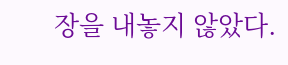장을 내놓지 않았다.